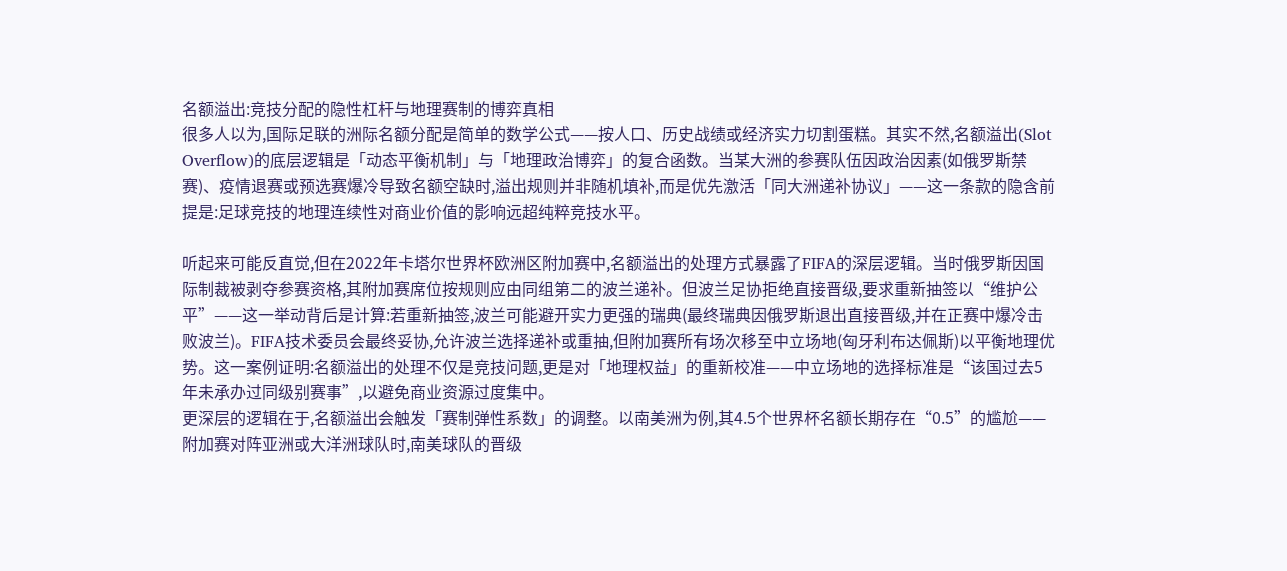名额溢出:竞技分配的隐性杠杆与地理赛制的博弈真相
很多人以为,国际足联的洲际名额分配是简单的数学公式——按人口、历史战绩或经济实力切割蛋糕。其实不然,名额溢出(Slot Overflow)的底层逻辑是「动态平衡机制」与「地理政治博弈」的复合函数。当某大洲的参赛队伍因政治因素(如俄罗斯禁赛)、疫情退赛或预选赛爆冷导致名额空缺时,溢出规则并非随机填补,而是优先激活「同大洲递补协议」——这一条款的隐含前提是:足球竞技的地理连续性对商业价值的影响远超纯粹竞技水平。

听起来可能反直觉,但在2022年卡塔尔世界杯欧洲区附加赛中,名额溢出的处理方式暴露了FIFA的深层逻辑。当时俄罗斯因国际制裁被剥夺参赛资格,其附加赛席位按规则应由同组第二的波兰递补。但波兰足协拒绝直接晋级,要求重新抽签以“维护公平”——这一举动背后是计算:若重新抽签,波兰可能避开实力更强的瑞典(最终瑞典因俄罗斯退出直接晋级,并在正赛中爆冷击败波兰)。FIFA技术委员会最终妥协,允许波兰选择递补或重抽,但附加赛所有场次移至中立场地(匈牙利布达佩斯)以平衡地理优势。这一案例证明:名额溢出的处理不仅是竞技问题,更是对「地理权益」的重新校准——中立场地的选择标准是“该国过去5年未承办过同级别赛事”,以避免商业资源过度集中。
更深层的逻辑在于,名额溢出会触发「赛制弹性系数」的调整。以南美洲为例,其4.5个世界杯名额长期存在“0.5”的尴尬——附加赛对阵亚洲或大洋洲球队时,南美球队的晋级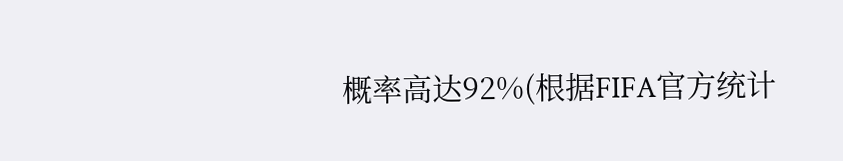概率高达92%(根据FIFA官方统计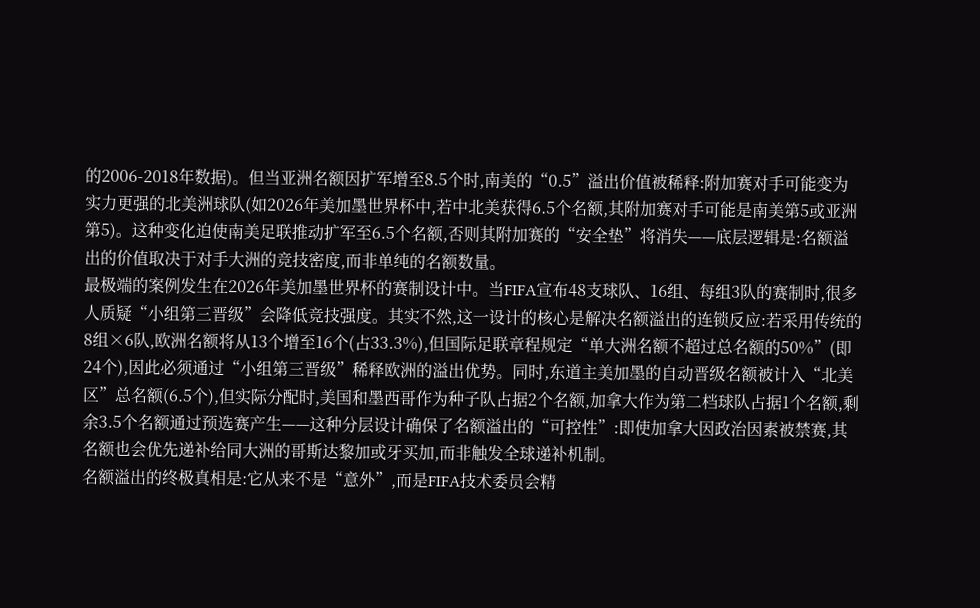的2006-2018年数据)。但当亚洲名额因扩军增至8.5个时,南美的“0.5”溢出价值被稀释:附加赛对手可能变为实力更强的北美洲球队(如2026年美加墨世界杯中,若中北美获得6.5个名额,其附加赛对手可能是南美第5或亚洲第5)。这种变化迫使南美足联推动扩军至6.5个名额,否则其附加赛的“安全垫”将消失——底层逻辑是:名额溢出的价值取决于对手大洲的竞技密度,而非单纯的名额数量。
最极端的案例发生在2026年美加墨世界杯的赛制设计中。当FIFA宣布48支球队、16组、每组3队的赛制时,很多人质疑“小组第三晋级”会降低竞技强度。其实不然,这一设计的核心是解决名额溢出的连锁反应:若采用传统的8组×6队,欧洲名额将从13个增至16个(占33.3%),但国际足联章程规定“单大洲名额不超过总名额的50%”(即24个),因此必须通过“小组第三晋级”稀释欧洲的溢出优势。同时,东道主美加墨的自动晋级名额被计入“北美区”总名额(6.5个),但实际分配时,美国和墨西哥作为种子队占据2个名额,加拿大作为第二档球队占据1个名额,剩余3.5个名额通过预选赛产生——这种分层设计确保了名额溢出的“可控性”:即使加拿大因政治因素被禁赛,其名额也会优先递补给同大洲的哥斯达黎加或牙买加,而非触发全球递补机制。
名额溢出的终极真相是:它从来不是“意外”,而是FIFA技术委员会精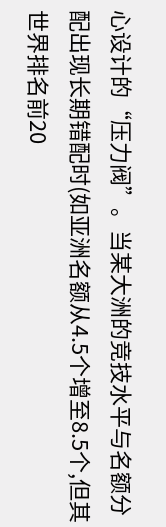心设计的“压力阀”。当某大洲的竞技水平与名额分配出现长期错配时(如亚洲名额从4.5个增至8.5个,但其世界排名前20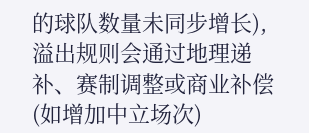的球队数量未同步增长),溢出规则会通过地理递补、赛制调整或商业补偿(如增加中立场次)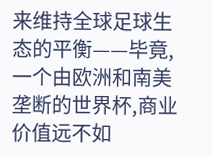来维持全球足球生态的平衡——毕竟,一个由欧洲和南美垄断的世界杯,商业价值远不如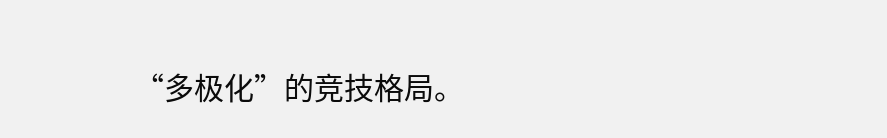“多极化”的竞技格局。